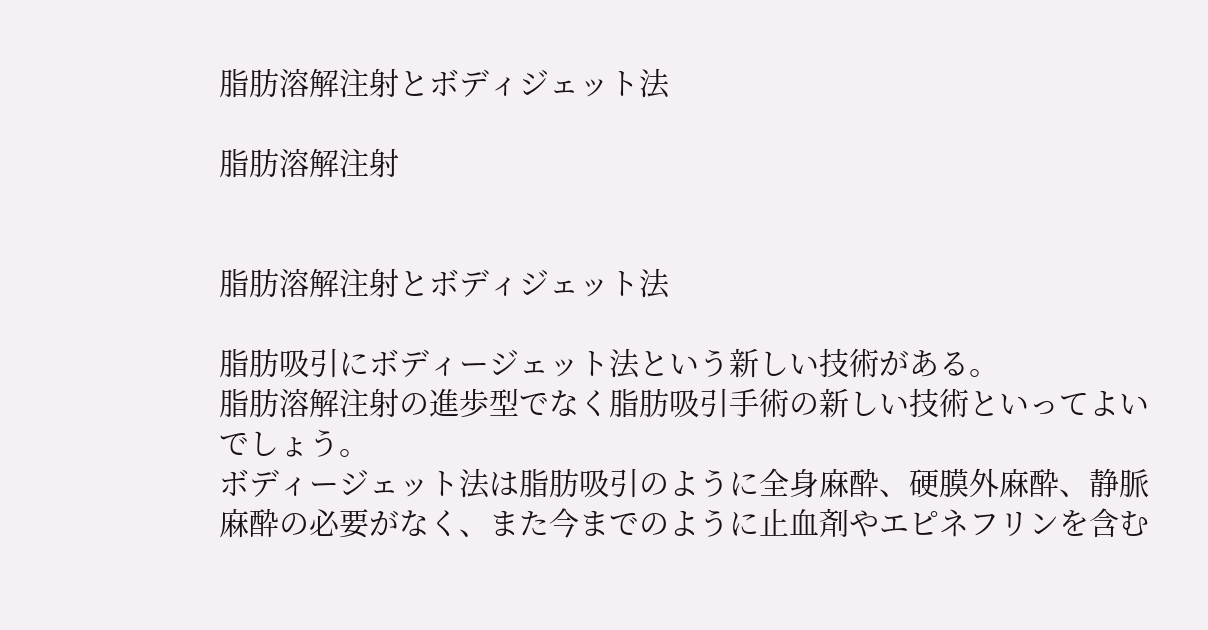脂肪溶解注射とボディジェット法

脂肪溶解注射


脂肪溶解注射とボディジェット法

脂肪吸引にボディージェット法という新しい技術がある。
脂肪溶解注射の進歩型でなく脂肪吸引手術の新しい技術といってよいでしょう。
ボディージェット法は脂肪吸引のように全身麻酔、硬膜外麻酔、静脈麻酔の必要がなく、また今までのように止血剤やエピネフリンを含む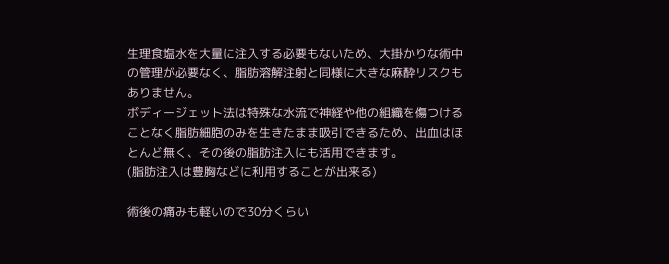生理食塩水を大量に注入する必要もないため、大掛かりな術中の管理が必要なく、脂肪溶解注射と同様に大きな麻酔リスクもありません。
ボディージェット法は特殊な水流で神経や他の組織を傷つけることなく脂肪細胞のみを生きたまま吸引できるため、出血はほとんど無く、その後の脂肪注入にも活用できます。
(脂肪注入は豊胸などに利用することが出来る)

術後の痛みも軽いので30分くらい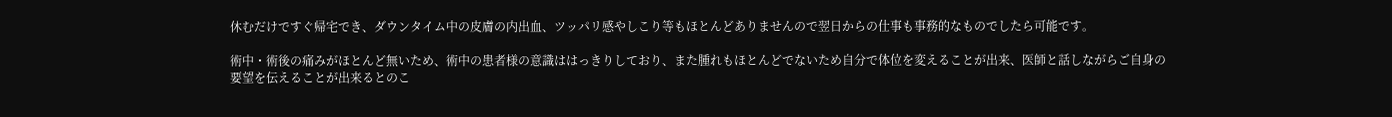休むだけですぐ帰宅でき、ダウンタイム中の皮膚の内出血、ツッパリ感やしこり等もほとんどありませんので翌日からの仕事も事務的なものでしたら可能です。

術中・術後の痛みがほとんど無いため、術中の患者様の意識ははっきりしており、また腫れもほとんどでないため自分で体位を変えることが出来、医師と話しながらご自身の要望を伝えることが出来るとのこ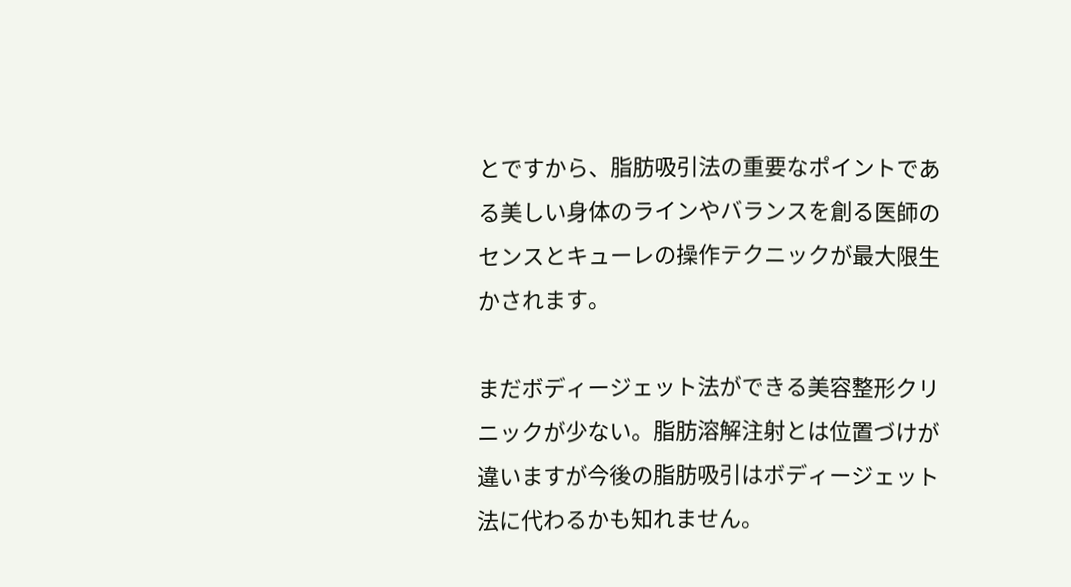とですから、脂肪吸引法の重要なポイントである美しい身体のラインやバランスを創る医師のセンスとキューレの操作テクニックが最大限生かされます。

まだボディージェット法ができる美容整形クリニックが少ない。脂肪溶解注射とは位置づけが違いますが今後の脂肪吸引はボディージェット法に代わるかも知れません。